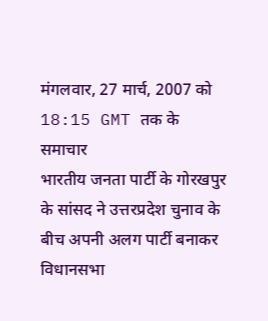मंगलवार, 27 मार्च, 2007 को 18:15 GMT तक के समाचार
भारतीय जनता पार्टी के गोरखपुर के सांसद ने उत्तरप्रदेश चुनाव के बीच अपनी अलग पार्टी बनाकर विधानसभा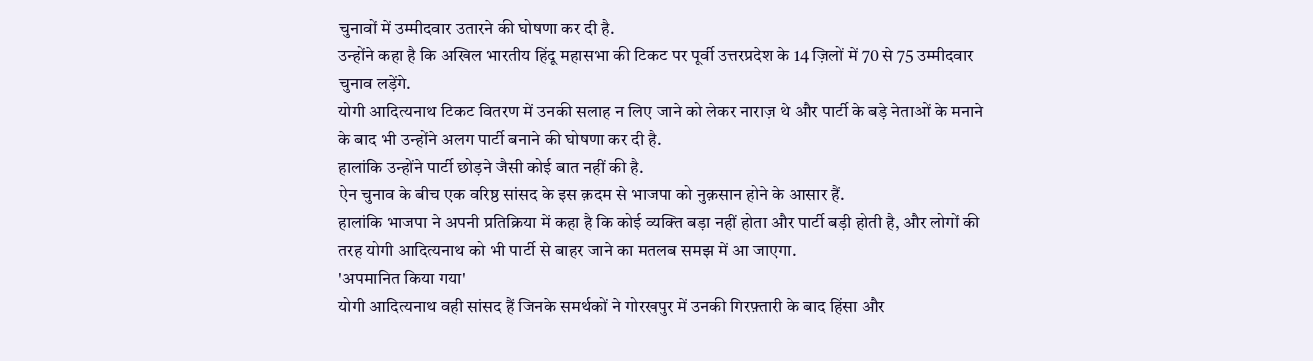चुनावों में उम्मीदवार उतारने की घोषणा कर दी है.
उन्होंने कहा है कि अखिल भारतीय हिंदू महासभा की टिकट पर पूर्वी उत्तरप्रदेश के 14 ज़िलों में 70 से 75 उम्मीदवार चुनाव लड़ेंगे.
योगी आदित्यनाथ टिकट वितरण में उनकी सलाह न लिए जाने को लेकर नाराज़ थे और पार्टी के बड़े नेताओं के मनाने के बाद भी उन्होंने अलग पार्टी बनाने की घोषणा कर दी है.
हालांकि उन्होंने पार्टी छोड़ने जैसी कोई बात नहीं की है.
ऐन चुनाव के बीच एक वरिष्ठ सांसद के इस क़दम से भाजपा को नुक़सान होने के आसार हैं.
हालांकि भाजपा ने अपनी प्रतिक्रिया में कहा है कि कोई व्यक्ति बड़ा नहीं होता और पार्टी बड़ी होती है, और लोगों की तरह योगी आदित्यनाथ को भी पार्टी से बाहर जाने का मतलब समझ में आ जाएगा.
'अपमानित किया गया'
योगी आदित्यनाथ वही सांसद हैं जिनके समर्थकों ने गोरखपुर में उनकी गिरफ़्तारी के बाद हिंसा और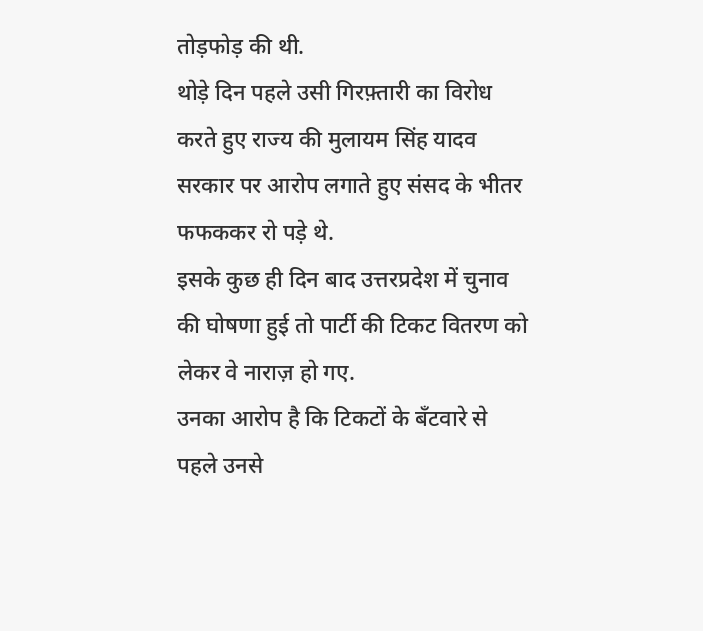तोड़फोड़ की थी.
थोड़े दिन पहले उसी गिरफ़्तारी का विरोध करते हुए राज्य की मुलायम सिंह यादव सरकार पर आरोप लगाते हुए संसद के भीतर फफककर रो पड़े थे.
इसके कुछ ही दिन बाद उत्तरप्रदेश में चुनाव की घोषणा हुई तो पार्टी की टिकट वितरण को लेकर वे नाराज़ हो गए.
उनका आरोप है कि टिकटों के बँटवारे से पहले उनसे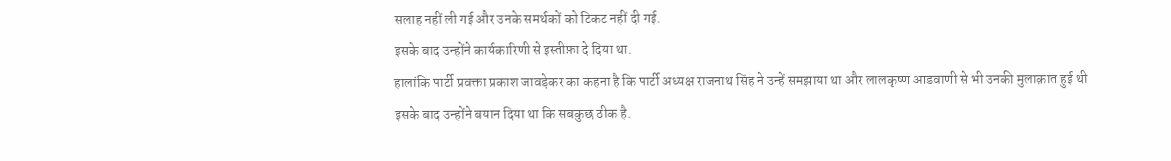सलाह नहीं ली गई और उनके समर्थकों को टिकट नहीं दी गई.
इसके बाद उन्होंने कार्यकारिणी से इस्तीफ़ा दे दिया था.
हालांकि पार्टी प्रवक्ता प्रकाश जावड़ेकर का कहना है कि पार्टी अध्यक्ष राजनाथ सिंह ने उन्हें समझाया था और लालकृष्ण आडवाणी से भी उनकी मुलाक़ात हुई थी इसके बाद उन्होंने बयान दिया था कि सबकुछ ठीक है.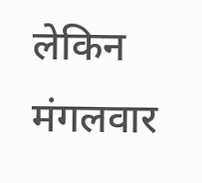लेकिन मंगलवार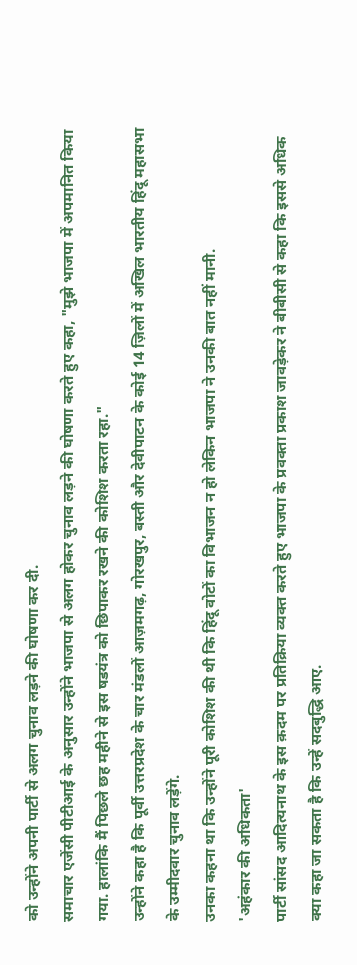को उन्होंने अपनी पार्टी से अलग चुनाव लड़ने की घोषणा कर दी.
समाचार एजेंसी पीटीआई के अनुसार उन्होंने भाजपा से अलग होकर चुनाव लड़ने की घोषणा करते हुए कहा, "मुझे भाजपा में अपमानित किया गया. हालांकि मैं पिछले छह महीने से इस षडयंत्र को छिपाकर रखने की कोशिश करता रहा."
उन्होंने कहा है कि पूर्वी उत्तरप्रदेश के चार मंडलों आज़मगढ़, गोरखपुर, बस्ती और देवीपाटन के कोई 14 ज़िलों में अखिल भारतीय हिंदू महासभा के उम्मीदवार चुनाव लड़ेंगे.
उनका कहना था कि उन्होंने पूरी कोशिश की थी कि हिंदू वोटों का विभाजन न हो लेकिन भाजपा ने उनकी बात नहीं मानी.
'अहंकार की अधिकता'
पार्टी सांसद आदित्यनाथ के इस क़दम पर प्रतिक्रिया व्यक्त करते हुए भाजपा के प्रवक्ता प्रकाश जावड़ेकर ने बीबीसी से कहा कि इससे अधिक क्या कहा जा सकता है कि उन्हें सदबुद्धि आए.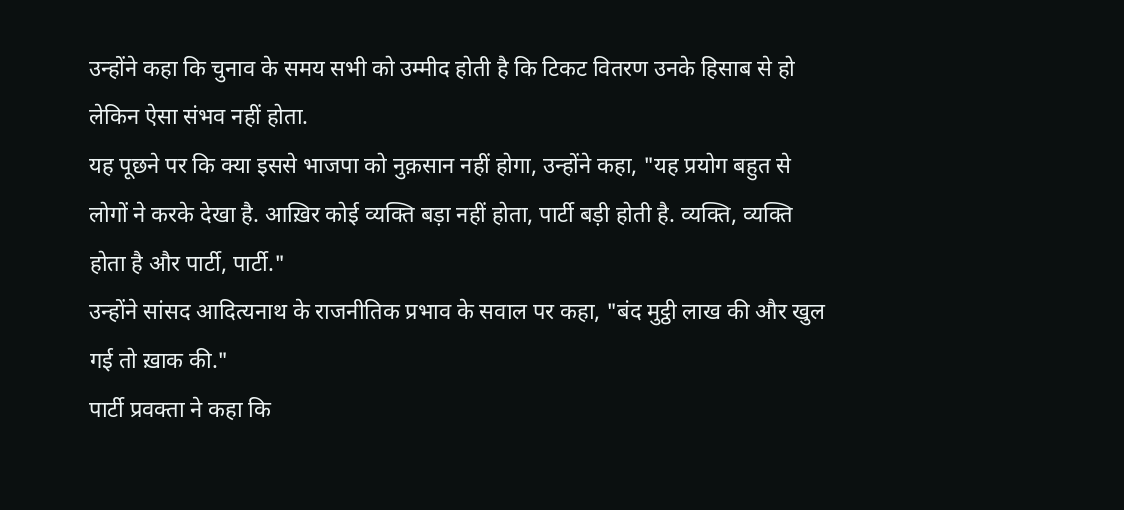उन्होंने कहा कि चुनाव के समय सभी को उम्मीद होती है कि टिकट वितरण उनके हिसाब से हो लेकिन ऐसा संभव नहीं होता.
यह पूछने पर कि क्या इससे भाजपा को नुक़सान नहीं होगा, उन्होंने कहा, "यह प्रयोग बहुत से लोगों ने करके देखा है. आख़िर कोई व्यक्ति बड़ा नहीं होता, पार्टी बड़ी होती है. व्यक्ति, व्यक्ति होता है और पार्टी, पार्टी."
उन्होंने सांसद आदित्यनाथ के राजनीतिक प्रभाव के सवाल पर कहा, "बंद मुट्ठी लाख की और खुल गई तो ख़ाक की."
पार्टी प्रवक्ता ने कहा कि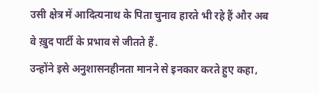उसी क्षेत्र में आदित्यनाथ के पिता चुनाव हारते भी रहे हैं और अब वे ख़ुद पार्टी के प्रभाव से जीतते हैं.
उन्होंने इसे अनुशासनहीनता मानने से इनकार करते हुए कहा,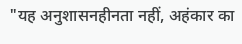"यह अनुशासनहीनता नहीं, अहंकार का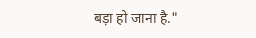बड़ा हो जाना है."